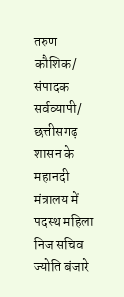तरुण कौशिक/ संपादक सर्वव्यापी/
छत्तीसगढ़ शासन के महानदी मंत्रालय में पदस्थ महिला निज सचिव ज्योति बंजारे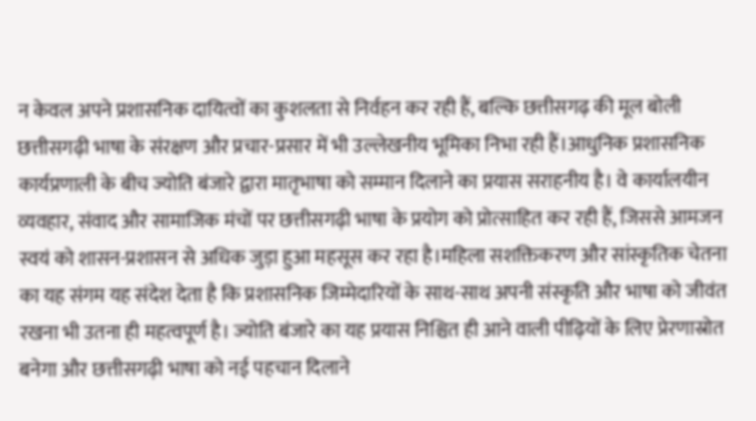न केवल अपने प्रशासनिक दायित्वों का कुशलता से निर्वहन कर रही हैं, बल्कि छत्तीसगढ़ की मूल बोली छत्तीसगढ़ी भाषा के संरक्षण और प्रचार-प्रसार में भी उल्लेखनीय भूमिका निभा रही हैं।आधुनिक प्रशासनिक कार्यप्रणाली के बीच ज्योति बंजारे द्वारा मातृभाषा को सम्मान दिलाने का प्रयास सराहनीय है। वे कार्यालयीन व्यवहार, संवाद और सामाजिक मंचों पर छत्तीसगढ़ी भाषा के प्रयोग को प्रोत्साहित कर रही हैं, जिससे आमजन स्वयं को शासन-प्रशासन से अधिक जुड़ा हुआ महसूस कर रहा है।महिला सशक्तिकरण और सांस्कृतिक चेतना का यह संगम यह संदेश देता है कि प्रशासनिक जिम्मेदारियों के साथ-साथ अपनी संस्कृति और भाषा को जीवंत रखना भी उतना ही महत्वपूर्ण है। ज्योति बंजारे का यह प्रयास निश्चित ही आने वाली पीढ़ियों के लिए प्रेरणास्रोत बनेगा और छत्तीसगढ़ी भाषा को नई पहचान दिलाने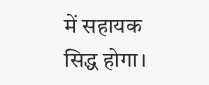में सहायक सिद्ध होगा।